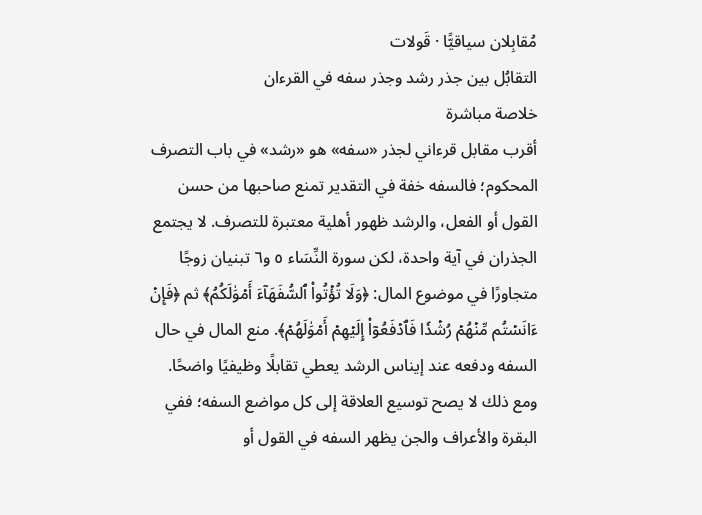مُقابِلان سياقيًّا · قَولات
التقابُل بين جذر رشد وجذر سفه في القرءان
خلاصة مباشرة
أقرب مقابل قرءاني لجذر «سفه» هو «رشد» في باب التصرف المحكوم؛ فالسفه خفة في التقدير تمنع صاحبها من حسن القول أو الفعل، والرشد ظهور أهلية معتبرة للتصرف. لا يجتمع الجذران في آية واحدة، لكن سورة النِّسَاء ٥ و٦ تبنيان زوجًا متجاورًا في موضوع المال: ﴿وَلَا تُؤۡتُواْ ٱلسُّفَهَآءَ أَمۡوَٰلَكُمُ﴾ ثم ﴿فَإِنۡ ءَانَسۡتُم مِّنۡهُمۡ رُشۡدٗا فَٱدۡفَعُوٓاْ إِلَيۡهِمۡ أَمۡوَٰلَهُمۡ﴾. منع المال في حال السفه ودفعه عند إيناس الرشد يعطي تقابلًا وظيفيًا واضحًا. ومع ذلك لا يصح توسيع العلاقة إلى كل مواضع السفه؛ ففي البقرة والأعراف والجن يظهر السفه في القول أو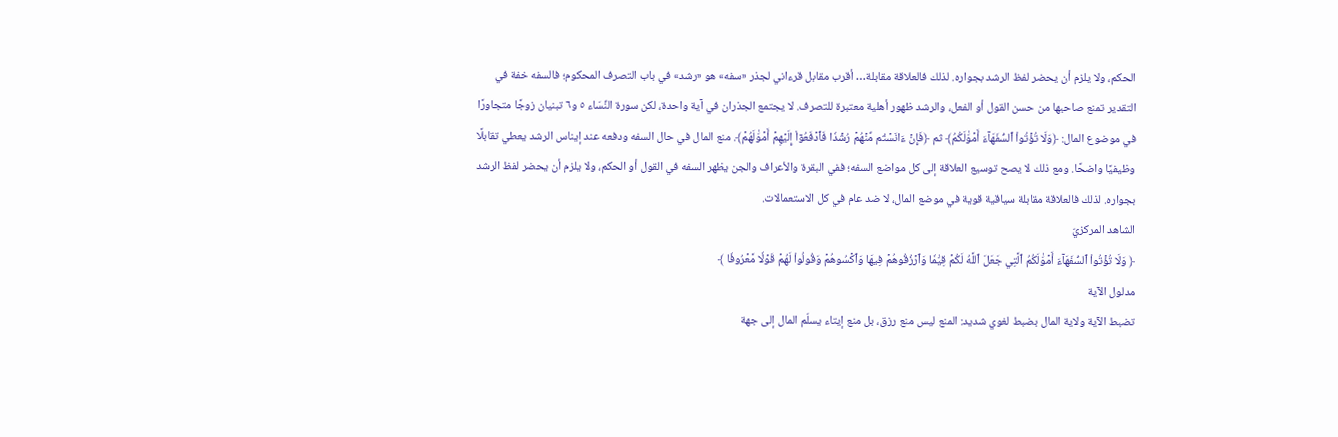الحكم، ولا يلزم أن يحضر لفظ الرشد بجواره. لذلك فالعلاقة مقابلة… أقرب مقابل قرءاني لجذر «سفه» هو «رشد» في باب التصرف المحكوم؛ فالسفه خفة في التقدير تمنع صاحبها من حسن القول أو الفعل، والرشد ظهور أهلية معتبرة للتصرف. لا يجتمع الجذران في آية واحدة، لكن سورة النِّسَاء ٥ و٦ تبنيان زوجًا متجاورًا في موضوع المال: ﴿وَلَا تُؤۡتُواْ ٱلسُّفَهَآءَ أَمۡوَٰلَكُمُ﴾ ثم ﴿فَإِنۡ ءَانَسۡتُم مِّنۡهُمۡ رُشۡدٗا فَٱدۡفَعُوٓاْ إِلَيۡهِمۡ أَمۡوَٰلَهُمۡ﴾. منع المال في حال السفه ودفعه عند إيناس الرشد يعطي تقابلًا وظيفيًا واضحًا. ومع ذلك لا يصح توسيع العلاقة إلى كل مواضع السفه؛ ففي البقرة والأعراف والجن يظهر السفه في القول أو الحكم، ولا يلزم أن يحضر لفظ الرشد بجواره. لذلك فالعلاقة مقابلة سياقية قوية في موضع المال، لا ضد عام في كل الاستعمالات.
الشاهد المركزيّ
﴿ وَلَا تُؤۡتُواْ ٱلسُّفَهَآءَ أَمۡوَٰلَكُمُ ٱلَّتِي جَعَلَ ٱللَّهُ لَكُمۡ قِيَٰمٗا وَٱرۡزُقُوهُمۡ فِيهَا وَٱكۡسُوهُمۡ وَقُولُواْ لَهُمۡ قَوۡلٗا مَّعۡرُوفٗا ﴾
مدلول الآية
تضبط الآية ولاية المال بضبط لغوي شديد: المنع ليس منع رزق، بل منع إيتاء يسلّم المال إلى جهة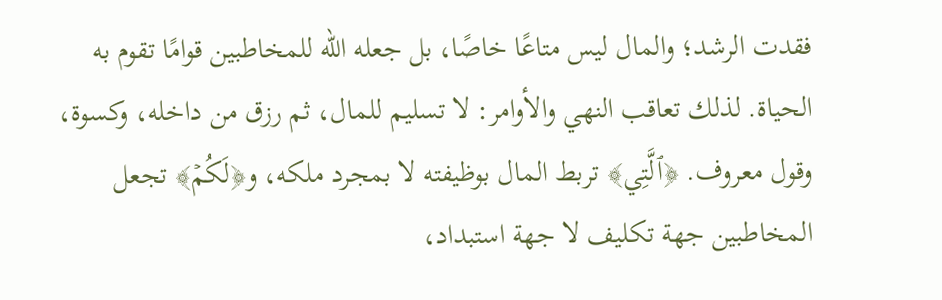فقدت الرشد؛ والمال ليس متاعًا خاصًا، بل جعله الله للمخاطبين قوامًا تقوم به الحياة. لذلك تعاقب النهي والأوامر: لا تسليم للمال، ثم رزق من داخله، وكسوة، وقول معروف. ﴿ٱلَّتِي﴾ تربط المال بوظيفته لا بمجرد ملكه، و﴿لَكُمۡ﴾ تجعل المخاطبين جهة تكليف لا جهة استبداد،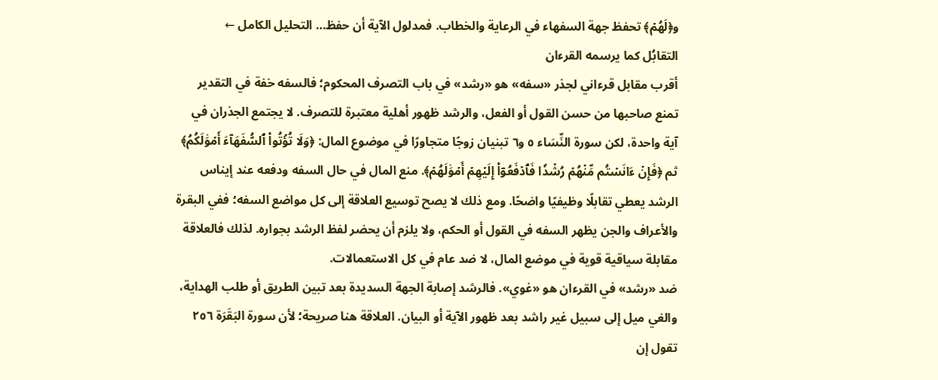و﴿لَهُمۡ﴾ تحفظ جهة السفهاء في الرعاية والخطاب. فمدلول الآية أن حفظ… التحليل الكامل ←
التقابُل كما يرسمه القرءان
أقرب مقابل قرءاني لجذر «سفه» هو «رشد» في باب التصرف المحكوم؛ فالسفه خفة في التقدير تمنع صاحبها من حسن القول أو الفعل، والرشد ظهور أهلية معتبرة للتصرف. لا يجتمع الجذران في آية واحدة، لكن سورة النِّسَاء ٥ و٦ تبنيان زوجًا متجاورًا في موضوع المال: ﴿وَلَا تُؤۡتُواْ ٱلسُّفَهَآءَ أَمۡوَٰلَكُمُ﴾ ثم ﴿فَإِنۡ ءَانَسۡتُم مِّنۡهُمۡ رُشۡدٗا فَٱدۡفَعُوٓاْ إِلَيۡهِمۡ أَمۡوَٰلَهُمۡ﴾. منع المال في حال السفه ودفعه عند إيناس الرشد يعطي تقابلًا وظيفيًا واضحًا. ومع ذلك لا يصح توسيع العلاقة إلى كل مواضع السفه؛ ففي البقرة والأعراف والجن يظهر السفه في القول أو الحكم، ولا يلزم أن يحضر لفظ الرشد بجواره. لذلك فالعلاقة مقابلة سياقية قوية في موضع المال، لا ضد عام في كل الاستعمالات.
ضد «رشد» في القرءان هو «غوي». فالرشد إصابة الجهة السديدة بعد تبين الطريق أو طلب الهداية، والغي ميل إلى سبيل غير راشد بعد ظهور الآية أو البيان. العلاقة هنا صريحة؛ لأن سورة البَقَرَة ٢٥٦ تقول إن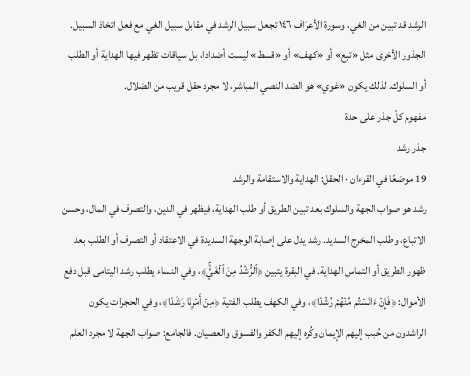الرشد قد تبين من الغي، وسورة الأعرَاف ١٤٦ تجعل سبيل الرشد في مقابل سبيل الغي مع فعل اتخاذ السبيل. الجذور الأخرى مثل «تبع» أو «كهف» أو «قسط» ليست أضدادا، بل سياقات تظهر فيها الهداية أو الطلب أو السلوك. لذلك يكون «غوي» هو الضد النصي المباشر، لا مجرد حقل قريب من الضلال.
مفهوم كلّ جذر على حدة
جذر رشد
19 موضعًا في القرءان · الحقل: الهداية والاستقامة والرشد
رشد هو صواب الجهة والسلوك بعد تبين الطريق أو طلب الهداية، فيظهر في الدين، والتصرف في المال، وحسن الاتباع، وطلب المخرج السديد. رشد يدل على إصابة الوجهة السديدة في الاعتقاد أو التصرف أو الطلب بعد ظهور الطريق أو التماس الهداية. في البقرة يتبين ﴿ٱلرُّشۡدُ مِنَ ٱلۡغَيِّۚ﴾، وفي النساء يطلب رشد اليتامى قبل دفع الأموال: ﴿فَإِنۡ ءَانَسۡتُم مِّنۡهُمۡ رُشۡدٗا﴾، وفي الكهف يطلب الفتية ﴿مِنۡ أَمۡرِنَا رَشَدٗا﴾، وفي الحجرات يكون الراشدون من حُبب إليهم الإيمان وكُره إليهم الكفر والفسوق والعصيان. فالجامع: صواب الجهة لا مجرد العلم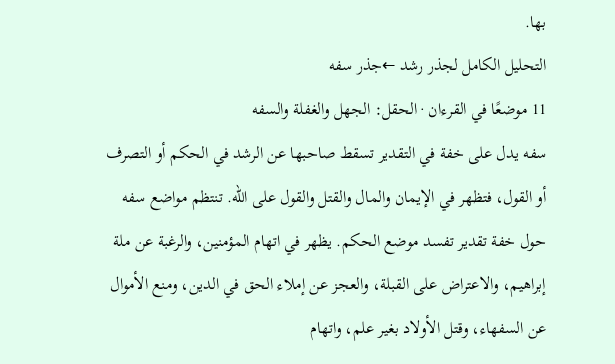بها.
التحليل الكامل لجذر رشد ←جذر سفه
11 موضعًا في القرءان · الحقل: الجهل والغفلة والسفه
سفه يدل على خفة في التقدير تسقط صاحبها عن الرشد في الحكم أو التصرف أو القول، فتظهر في الإيمان والمال والقتل والقول على الله. تنتظم مواضع سفه حول خفة تقدير تفسد موضع الحكم. يظهر في اتهام المؤمنين، والرغبة عن ملة إبراهيم، والاعتراض على القبلة، والعجز عن إملاء الحق في الدين، ومنع الأموال عن السفهاء، وقتل الأولاد بغير علم، واتهام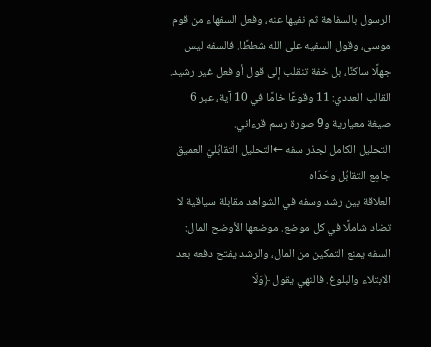الرسول بالسفاهة ثم نفيها عنه، وفعل السفهاء من قوم موسى، وقول السفيه على الله شططًا. فالسفه ليس جهلًا ساكنًا، بل خفة تنقلب إلى قول أو فعل غير رشيد. القالب العددي: 11 وقوعًا خامًا في 10 آية، عبر 6 صيغة معيارية و9 صورة رسم قرءاني.
التحليل الكامل لجذر سفه ←التحليل التقابُليّ العميق
جامِع التقابُل وحَدّاه
العلاقة بين رشد وسفه في الشواهد مقابلة سياقية لا تضاد شاملًا في كل موضع. موضعها الأوضح المال: السفه يمنع التمكين من المال، والرشد يفتح دفعه بعد الابتلاء والبلوغ. فالنهي يقول ﴿وَلَا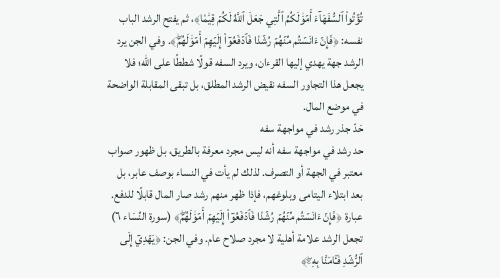تُؤۡتُواْ ٱلسُّفَهَآءَ أَمۡوَٰلَكُمُ ٱلَّتِي جَعَلَ ٱللَّهُ لَكُمۡ قِيَٰمٗا﴾، ثم يفتح الرشد الباب نفسه: ﴿فَإِنۡ ءَانَسۡتُم مِّنۡهُمۡ رُشۡدٗا فَٱدۡفَعُوٓاْ إِلَيۡهِمۡ أَمۡوَٰلَهُمۡۖ﴾. وفي الجن يرد الرشد جهة يهدي إليها القرءان، ويرد السفه قولًا شططًا على الله؛ فلا يجعل هذا التجاور السفه نقيض الرشد المطلق، بل تبقى المقابلة الواضحة في موضع المال.
حَدّ جذر رشد في مواجهة سفه
حد رشد في مواجهة سفه أنه ليس مجرد معرفة بالطريق، بل ظهور صواب معتبر في الجهة أو التصرف. لذلك لم يأت في النساء بوصف عابر، بل بعد ابتلاء اليتامى وبلوغهم، فإذا ظهر منهم رشد صار المال قابلًا للدفع. عبارة ﴿فَإِنۡ ءَانَسۡتُم مِّنۡهُمۡ رُشۡدٗا فَٱدۡفَعُوٓاْ إِلَيۡهِمۡ أَمۡوَٰلَهُمۡۖ﴾ (سورة النِّسَاء ٦) تجعل الرشد علامة أهلية لا مجرد صلاح عام. وفي الجن: ﴿يَهۡدِيٓ إِلَى ٱلرُّشۡدِ فَـَٔامَنَّا بِهِۦۖ﴾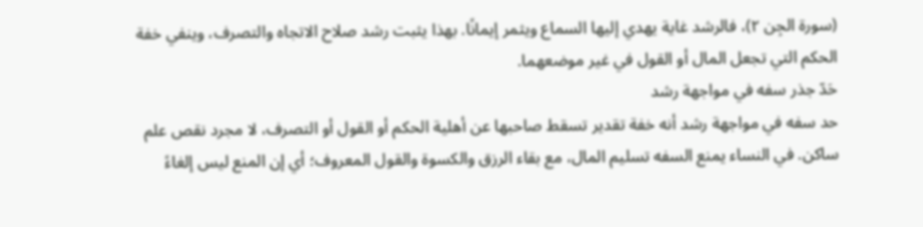(سورة الجِن ٢)، فالرشد غاية يهدي إليها السماع ويثمر إيمانًا. بهذا يثبت رشد صلاح الاتجاه والتصرف، وينفي خفة الحكم التي تجعل المال أو القول في غير موضعهما.
حَدّ جذر سفه في مواجهة رشد
حد سفه في مواجهة رشد أنه خفة تقدير تسقط صاحبها عن أهلية الحكم أو القول أو التصرف، لا مجرد نقص علم ساكن. في النساء يمنع السفه تسليم المال، مع بقاء الرزق والكسوة والقول المعروف؛ أي إن المنع ليس إلغاءً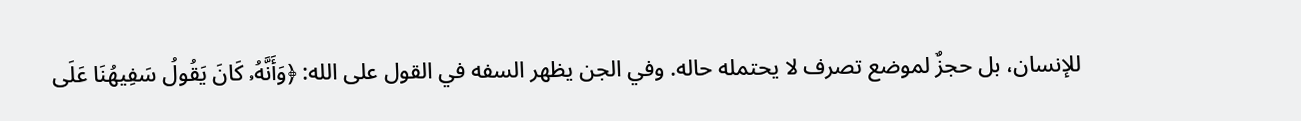للإنسان، بل حجزٌ لموضع تصرف لا يحتمله حاله. وفي الجن يظهر السفه في القول على الله: ﴿وَأَنَّهُۥ كَانَ يَقُولُ سَفِيهُنَا عَلَى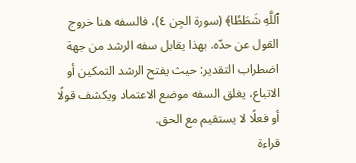ٱللَّهِ شَطَطٗا﴾ (سورة الجِن ٤)، فالسفه هنا خروج القول عن حدّه. بهذا يقابل سفه الرشد من جهة اضطراب التقدير: حيث يفتح الرشد التمكين أو الاتباع، يغلق السفه موضع الاعتماد ويكشف قولًا أو فعلًا لا يستقيم مع الحق.
قراءة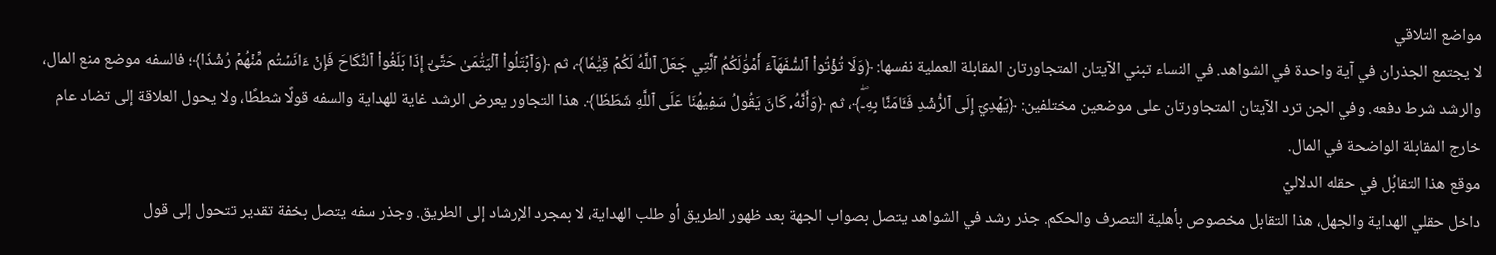مواضع التلاقي
لا يجتمع الجذران في آية واحدة في الشواهد. في النساء تبني الآيتان المتجاورتان المقابلة العملية نفسها: ﴿وَلَا تُؤۡتُواْ ٱلسُّفَهَآءَ أَمۡوَٰلَكُمُ ٱلَّتِي جَعَلَ ٱللَّهُ لَكُمۡ قِيَٰمٗا﴾، ثم ﴿وَٱبۡتَلُواْ ٱلۡيَتَٰمَىٰ حَتَّىٰٓ إِذَا بَلَغُواْ ٱلنِّكَاحَ فَإِنۡ ءَانَسۡتُم مِّنۡهُمۡ رُشۡدٗا﴾؛ فالسفه موضع منع المال، والرشد شرط دفعه. وفي الجن ترد الآيتان المتجاورتان على موضعين مختلفين: ﴿يَهۡدِيٓ إِلَى ٱلرُّشۡدِ فَـَٔامَنَّا بِهِۦۖ﴾، ثم ﴿وَأَنَّهُۥ كَانَ يَقُولُ سَفِيهُنَا عَلَى ٱللَّهِ شَطَطٗا﴾. هذا التجاور يعرض الرشد غاية للهداية والسفه قولًا شططًا، ولا يحول العلاقة إلى تضاد عام خارج المقابلة الواضحة في المال.
موقع هذا التقابُل في حقله الدلاليّ
داخل حقلي الهداية والجهل، هذا التقابل مخصوص بأهلية التصرف والحكم. جذر رشد في الشواهد يتصل بصواب الجهة بعد ظهور الطريق أو طلب الهداية، لا بمجرد الإرشاد إلى الطريق. وجذر سفه يتصل بخفة تقدير تتحول إلى قول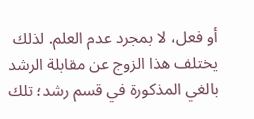أو فعل، لا بمجرد عدم العلم. لذلك يختلف هذا الزوج عن مقابلة الرشد بالغي المذكورة في قسم رشد؛ تلك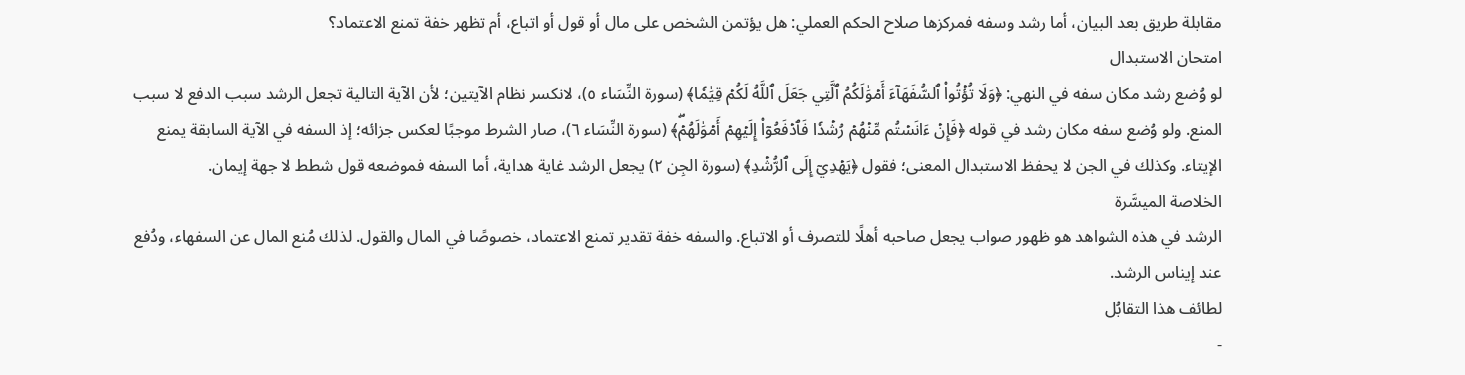مقابلة طريق بعد البيان، أما رشد وسفه فمركزها صلاح الحكم العملي: هل يؤتمن الشخص على مال أو قول أو اتباع، أم تظهر خفة تمنع الاعتماد؟
امتحان الاستبدال
لو وُضع رشد مكان سفه في النهي: ﴿وَلَا تُؤۡتُواْ ٱلسُّفَهَآءَ أَمۡوَٰلَكُمُ ٱلَّتِي جَعَلَ ٱللَّهُ لَكُمۡ قِيَٰمٗا﴾ (سورة النِّسَاء ٥)، لانكسر نظام الآيتين؛ لأن الآية التالية تجعل الرشد سبب الدفع لا سبب المنع. ولو وُضع سفه مكان رشد في قوله ﴿فَإِنۡ ءَانَسۡتُم مِّنۡهُمۡ رُشۡدٗا فَٱدۡفَعُوٓاْ إِلَيۡهِمۡ أَمۡوَٰلَهُمۡۖ﴾ (سورة النِّسَاء ٦)، صار الشرط موجبًا لعكس جزائه؛ إذ السفه في الآية السابقة يمنع الإيتاء. وكذلك في الجن لا يحفظ الاستبدال المعنى؛ فقول ﴿يَهۡدِيٓ إِلَى ٱلرُّشۡدِ﴾ (سورة الجِن ٢) يجعل الرشد غاية هداية، أما السفه فموضعه قول شطط لا جهة إيمان.
الخلاصة الميسَّرة
الرشد في هذه الشواهد هو ظهور صواب يجعل صاحبه أهلًا للتصرف أو الاتباع. والسفه خفة تقدير تمنع الاعتماد، خصوصًا في المال والقول. لذلك مُنع المال عن السفهاء، ودُفع عند إيناس الرشد.
لطائف هذا التقابُل
-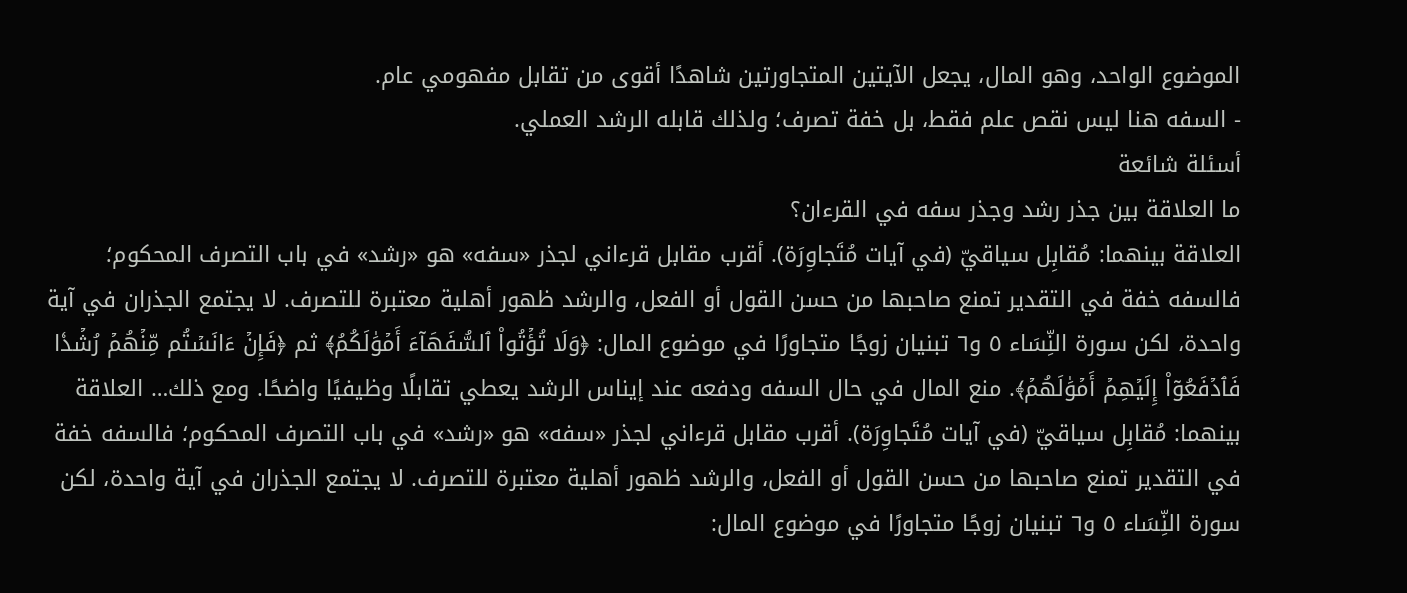الموضوع الواحد، وهو المال، يجعل الآيتين المتجاورتين شاهدًا أقوى من تقابل مفهومي عام.
- السفه هنا ليس نقص علم فقط، بل خفة تصرف؛ ولذلك قابله الرشد العملي.
أسئلة شائعة
ما العلاقة بين جذر رشد وجذر سفه في القرءان؟
العلاقة بينهما: مُقابِل سياقيّ (في آيات مُتَجاوِرَة). أقرب مقابل قرءاني لجذر «سفه» هو «رشد» في باب التصرف المحكوم؛ فالسفه خفة في التقدير تمنع صاحبها من حسن القول أو الفعل، والرشد ظهور أهلية معتبرة للتصرف. لا يجتمع الجذران في آية واحدة، لكن سورة النِّسَاء ٥ و٦ تبنيان زوجًا متجاورًا في موضوع المال: ﴿وَلَا تُؤۡتُواْ ٱلسُّفَهَآءَ أَمۡوَٰلَكُمُ﴾ ثم ﴿فَإِنۡ ءَانَسۡتُم مِّنۡهُمۡ رُشۡدٗا فَٱدۡفَعُوٓاْ إِلَيۡهِمۡ أَمۡوَٰلَهُمۡ﴾. منع المال في حال السفه ودفعه عند إيناس الرشد يعطي تقابلًا وظيفيًا واضحًا. ومع ذلك… العلاقة بينهما: مُقابِل سياقيّ (في آيات مُتَجاوِرَة). أقرب مقابل قرءاني لجذر «سفه» هو «رشد» في باب التصرف المحكوم؛ فالسفه خفة في التقدير تمنع صاحبها من حسن القول أو الفعل، والرشد ظهور أهلية معتبرة للتصرف. لا يجتمع الجذران في آية واحدة، لكن سورة النِّسَاء ٥ و٦ تبنيان زوجًا متجاورًا في موضوع المال: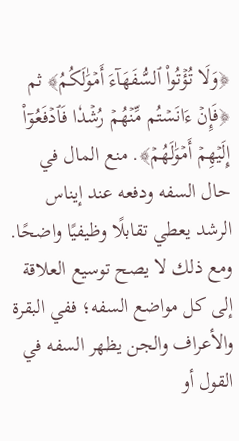﴿وَلَا تُؤۡتُواْ ٱلسُّفَهَآءَ أَمۡوَٰلَكُمُ﴾ ثم ﴿فَإِنۡ ءَانَسۡتُم مِّنۡهُمۡ رُشۡدٗا فَٱدۡفَعُوٓاْ إِلَيۡهِمۡ أَمۡوَٰلَهُمۡ﴾. منع المال في حال السفه ودفعه عند إيناس الرشد يعطي تقابلًا وظيفيًا واضحًا. ومع ذلك لا يصح توسيع العلاقة إلى كل مواضع السفه؛ ففي البقرة والأعراف والجن يظهر السفه في القول أو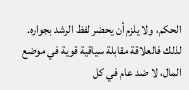الحكم، ولا يلزم أن يحضر لفظ الرشد بجواره. لذلك فالعلاقة مقابلة سياقية قوية في موضع المال، لا ضد عام في كل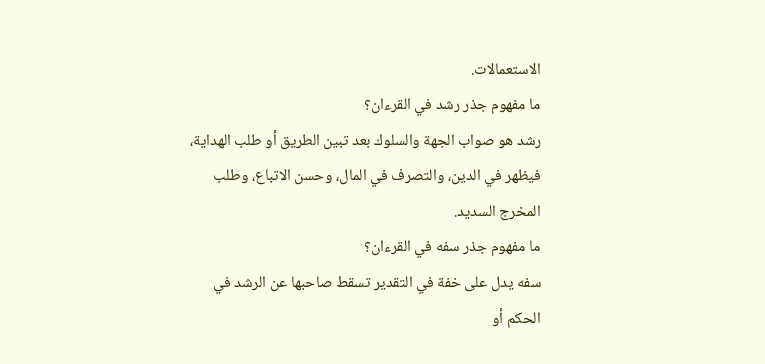الاستعمالات.
ما مفهوم جذر رشد في القرءان؟
رشد هو صواب الجهة والسلوك بعد تبين الطريق أو طلب الهداية، فيظهر في الدين، والتصرف في المال، وحسن الاتباع، وطلب المخرج السديد.
ما مفهوم جذر سفه في القرءان؟
سفه يدل على خفة في التقدير تسقط صاحبها عن الرشد في الحكم أو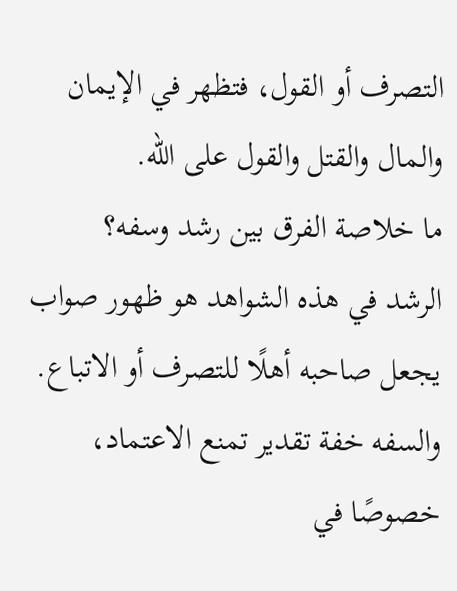التصرف أو القول، فتظهر في الإيمان والمال والقتل والقول على الله.
ما خلاصة الفرق بين رشد وسفه؟
الرشد في هذه الشواهد هو ظهور صواب يجعل صاحبه أهلًا للتصرف أو الاتباع. والسفه خفة تقدير تمنع الاعتماد، خصوصًا في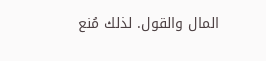المال والقول. لذلك مُنع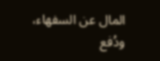المال عن السفهاء، ودُفع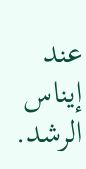عند إيناس الرشد.